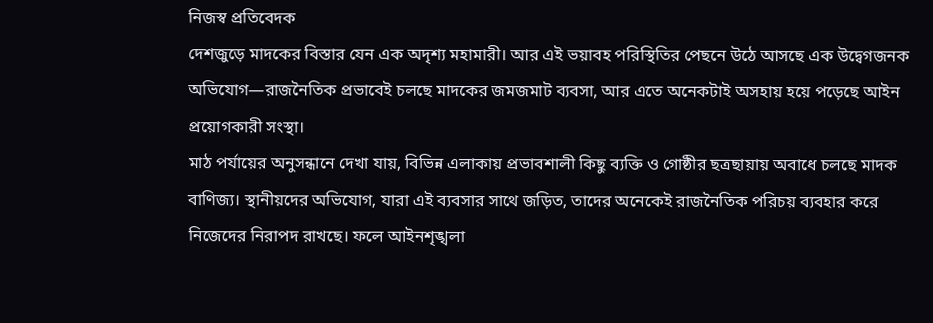নিজস্ব প্রতিবেদক
দেশজুড়ে মাদকের বিস্তার যেন এক অদৃশ্য মহামারী। আর এই ভয়াবহ পরিস্থিতির পেছনে উঠে আসছে এক উদ্বেগজনক অভিযোগ—রাজনৈতিক প্রভাবেই চলছে মাদকের জমজমাট ব্যবসা, আর এতে অনেকটাই অসহায় হয়ে পড়েছে আইন প্রয়োগকারী সংস্থা।
মাঠ পর্যায়ের অনুসন্ধানে দেখা যায়, বিভিন্ন এলাকায় প্রভাবশালী কিছু ব্যক্তি ও গোষ্ঠীর ছত্রছায়ায় অবাধে চলছে মাদক বাণিজ্য। স্থানীয়দের অভিযোগ, যারা এই ব্যবসার সাথে জড়িত, তাদের অনেকেই রাজনৈতিক পরিচয় ব্যবহার করে নিজেদের নিরাপদ রাখছে। ফলে আইনশৃঙ্খলা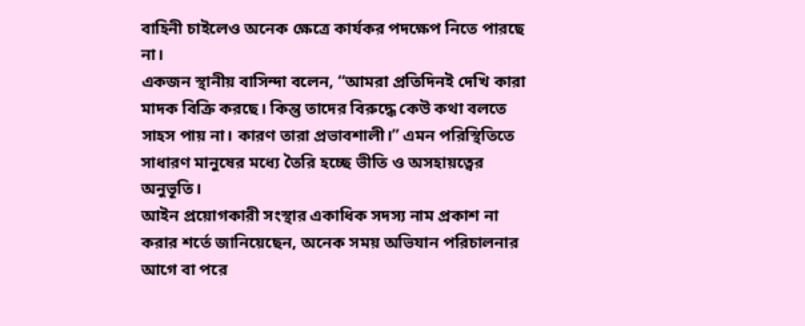বাহিনী চাইলেও অনেক ক্ষেত্রে কার্যকর পদক্ষেপ নিতে পারছে না।
একজন স্থানীয় বাসিন্দা বলেন, “আমরা প্রতিদিনই দেখি কারা মাদক বিক্রি করছে। কিন্তু তাদের বিরুদ্ধে কেউ কথা বলতে সাহস পায় না। কারণ তারা প্রভাবশালী।” এমন পরিস্থিতিতে সাধারণ মানুষের মধ্যে তৈরি হচ্ছে ভীতি ও অসহায়ত্বের অনুভূতি।
আইন প্রয়োগকারী সংস্থার একাধিক সদস্য নাম প্রকাশ না করার শর্তে জানিয়েছেন, অনেক সময় অভিযান পরিচালনার আগে বা পরে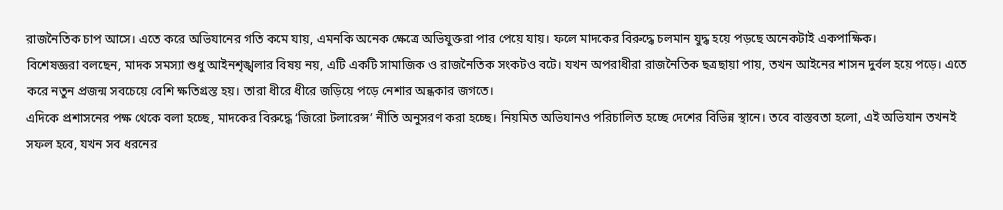রাজনৈতিক চাপ আসে। এতে করে অভিযানের গতি কমে যায়, এমনকি অনেক ক্ষেত্রে অভিযুক্তরা পার পেয়ে যায়। ফলে মাদকের বিরুদ্ধে চলমান যুদ্ধ হয়ে পড়ছে অনেকটাই একপাক্ষিক।
বিশেষজ্ঞরা বলছেন, মাদক সমস্যা শুধু আইনশৃঙ্খলার বিষয় নয়, এটি একটি সামাজিক ও রাজনৈতিক সংকটও বটে। যখন অপরাধীরা রাজনৈতিক ছত্রছায়া পায়, তখন আইনের শাসন দুর্বল হয়ে পড়ে। এতে করে নতুন প্রজন্ম সবচেয়ে বেশি ক্ষতিগ্রস্ত হয়। তারা ধীরে ধীরে জড়িয়ে পড়ে নেশার অন্ধকার জগতে।
এদিকে প্রশাসনের পক্ষ থেকে বলা হচ্ছে, মাদকের বিরুদ্ধে ‘জিরো টলারেন্স’ নীতি অনুসরণ করা হচ্ছে। নিয়মিত অভিযানও পরিচালিত হচ্ছে দেশের বিভিন্ন স্থানে। তবে বাস্তবতা হলো, এই অভিযান তখনই সফল হবে, যখন সব ধরনের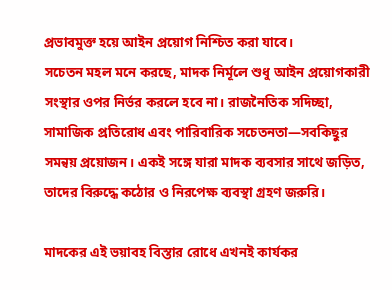প্রভাবমুক্ত হয়ে আইন প্রয়োগ নিশ্চিত করা যাবে।
সচেতন মহল মনে করছে, মাদক নির্মূলে শুধু আইন প্রয়োগকারী সংস্থার ওপর নির্ভর করলে হবে না। রাজনৈতিক সদিচ্ছা, সামাজিক প্রতিরোধ এবং পারিবারিক সচেতনতা—সবকিছুর সমন্বয় প্রয়োজন। একই সঙ্গে যারা মাদক ব্যবসার সাথে জড়িত, তাদের বিরুদ্ধে কঠোর ও নিরপেক্ষ ব্যবস্থা গ্রহণ জরুরি।

মাদকের এই ভয়াবহ বিস্তার রোধে এখনই কার্যকর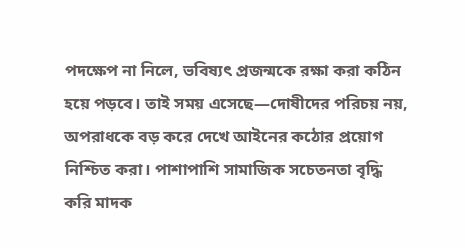পদক্ষেপ না নিলে, ভবিষ্যৎ প্রজন্মকে রক্ষা করা কঠিন হয়ে পড়বে। তাই সময় এসেছে—দোষীদের পরিচয় নয়, অপরাধকে বড় করে দেখে আইনের কঠোর প্রয়োগ নিশ্চিত করা। পাশাপাশি সামাজিক সচেতনতা বৃদ্ধি করি মাদক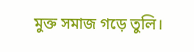মুক্ত সমাজ গড়ে তুলি।